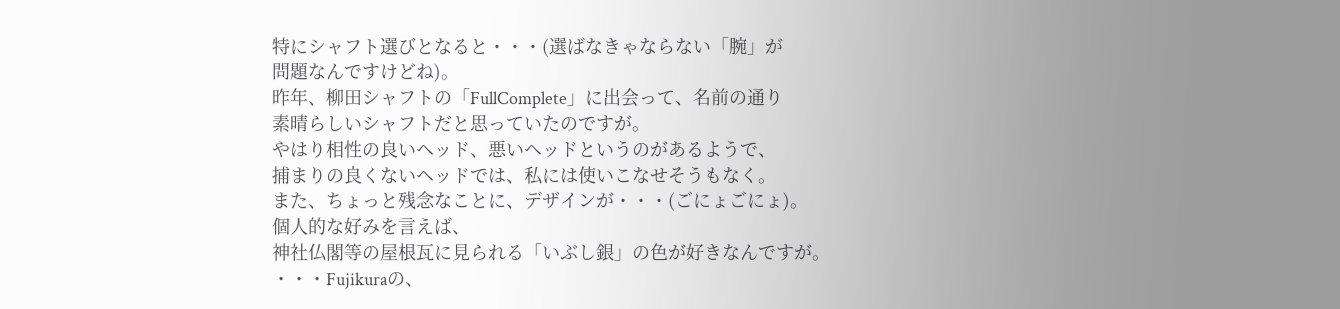特にシャフト選びとなると・・・(選ばなきゃならない「腕」が
問題なんですけどね)。
昨年、柳田シャフトの「FullComplete」に出会って、名前の通り
素晴らしいシャフトだと思っていたのですが。
やはり相性の良いヘッド、悪いヘッドというのがあるようで、
捕まりの良くないヘッドでは、私には使いこなせそうもなく。
また、ちょっと残念なことに、デザインが・・・(ごにょごにょ)。
個人的な好みを言えば、
神社仏閣等の屋根瓦に見られる「いぶし銀」の色が好きなんですが。
・・・Fujikuraの、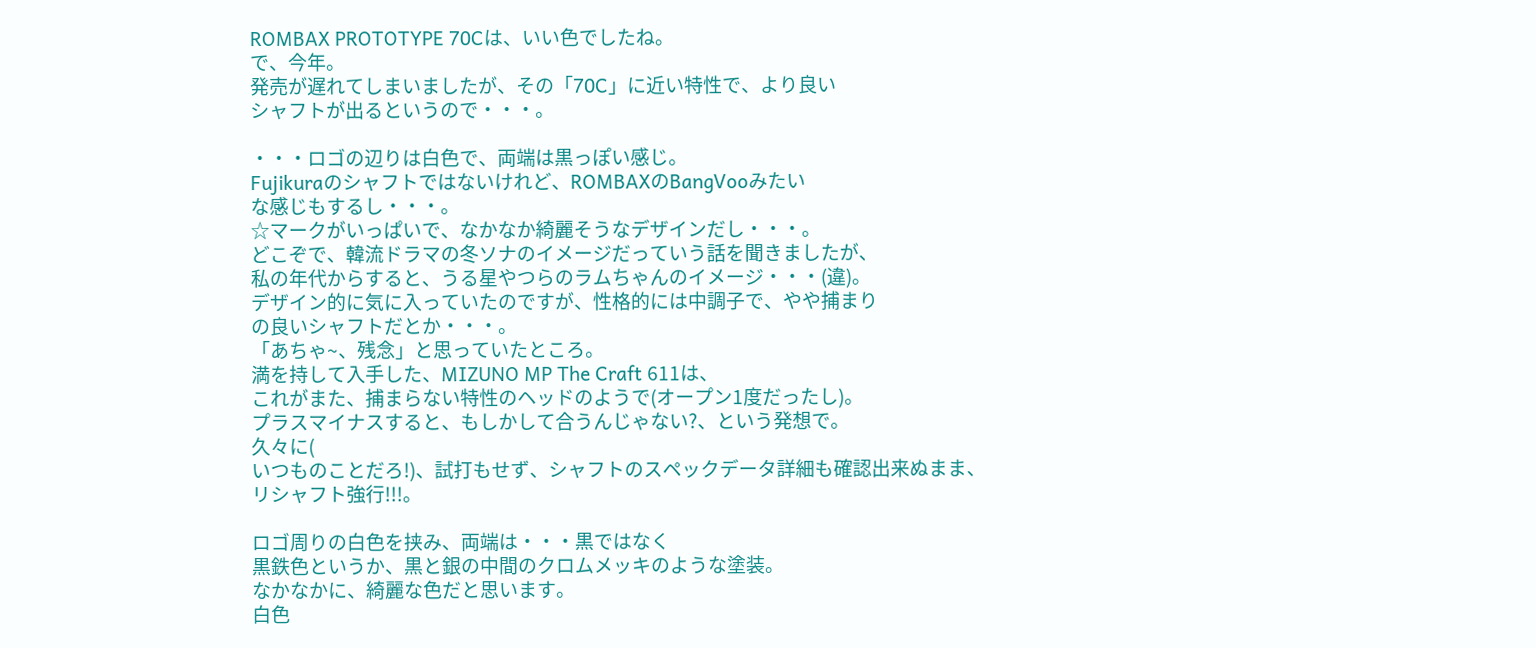ROMBAX PROTOTYPE 70Cは、いい色でしたね。
で、今年。
発売が遅れてしまいましたが、その「70C」に近い特性で、より良い
シャフトが出るというので・・・。

・・・ロゴの辺りは白色で、両端は黒っぽい感じ。
Fujikuraのシャフトではないけれど、ROMBAXのBangVooみたい
な感じもするし・・・。
☆マークがいっぱいで、なかなか綺麗そうなデザインだし・・・。
どこぞで、韓流ドラマの冬ソナのイメージだっていう話を聞きましたが、
私の年代からすると、うる星やつらのラムちゃんのイメージ・・・(違)。
デザイン的に気に入っていたのですが、性格的には中調子で、やや捕まり
の良いシャフトだとか・・・。
「あちゃ~、残念」と思っていたところ。
満を持して入手した、MIZUNO MP The Craft 611は、
これがまた、捕まらない特性のヘッドのようで(オープン1度だったし)。
プラスマイナスすると、もしかして合うんじゃない?、という発想で。
久々に(
いつものことだろ!)、試打もせず、シャフトのスペックデータ詳細も確認出来ぬまま、
リシャフト強行!!!。

ロゴ周りの白色を挟み、両端は・・・黒ではなく
黒鉄色というか、黒と銀の中間のクロムメッキのような塗装。
なかなかに、綺麗な色だと思います。
白色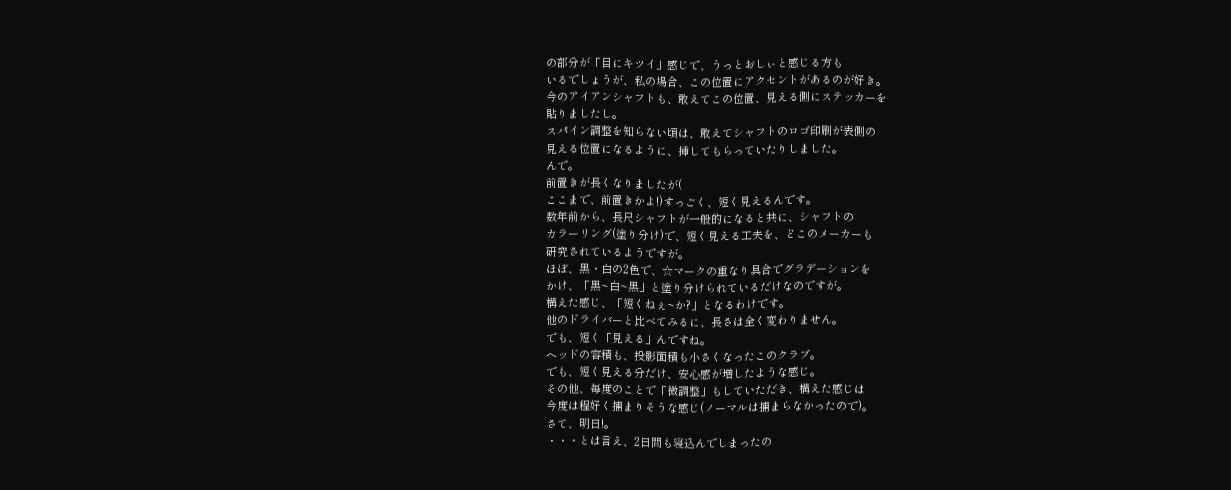の部分が「目にキツイ」感じで、うっとおしぃと感じる方も
いるでしょうが、私の場合、この位置にアクセントがあるのが好き。
今のアイアンシャフトも、敢えてこの位置、見える側にステッカーを
貼りましたし。
スパイン調整を知らない頃は、敢えてシャフトのロゴ印刷が表側の
見える位置になるように、挿してもらっていたりしました。
んで。
前置きが長くなりましたが(
ここまで、前置きかよ!)すっごく、短く見えるんです。
数年前から、長尺シャフトが一般的になると共に、シャフトの
カラーリング(塗り分け)で、短く見える工夫を、どこのメーカーも
研究されているようですが。
ほぼ、黒・白の2色で、☆マークの重なり具合でグラデーションを
かけ、「黒~白~黒」と塗り分けられているだけなのですが。
構えた感じ、「短くねぇ~か?」となるわけです。
他のドライバーと比べてみるに、長さは全く変わりません。
でも、短く「見える」んですね。
ヘッドの容積も、投影面積も小さくなったこのクラブ。
でも、短く見える分だけ、安心感が増したような感じ。
その他、毎度のことで「微調整」もしていただき、構えた感じは
今度は程好く捕まりそうな感じ(ノーマルは捕まらなかったので)。
さて、明日!。
・・・とは言え、2日間も寝込んでしまったの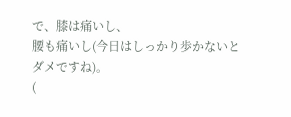で、膝は痛いし、
腰も痛いし(今日はしっかり歩かないとダメですね)。
(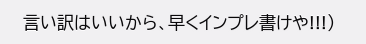言い訳はいいから、早くインプレ書けや!!!)